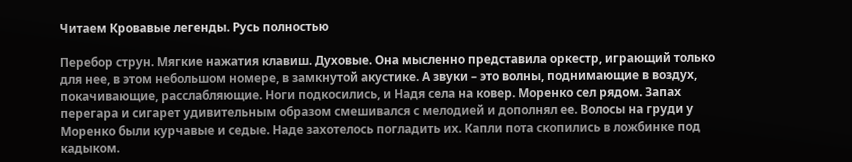Читаем Кровавые легенды. Русь полностью

Перебор струн. Мягкие нажатия клавиш. Духовые. Она мысленно представила оркестр, играющий только для нее, в этом небольшом номере, в замкнутой акустике. А звуки – это волны, поднимающие в воздух, покачивающие, расслабляющие. Ноги подкосились, и Надя села на ковер. Моренко сел рядом. Запах перегара и сигарет удивительным образом смешивался с мелодией и дополнял ее. Волосы на груди у Моренко были курчавые и седые. Наде захотелось погладить их. Капли пота скопились в ложбинке под кадыком.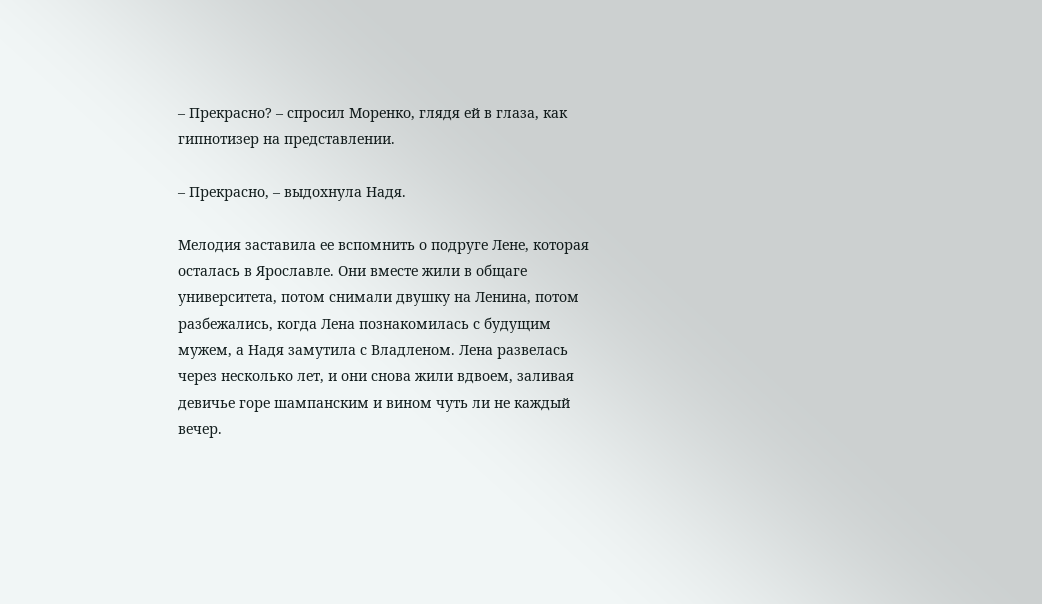– Прекрасно? – спросил Моренко, глядя ей в глаза, как гипнотизер на представлении.

– Прекрасно, – выдохнула Надя.

Мелодия заставила ее вспомнить о подруге Лене, которая осталась в Ярославле. Они вместе жили в общаге университета, потом снимали двушку на Ленина, потом разбежались, когда Лена познакомилась с будущим мужем, а Надя замутила с Владленом. Лена развелась через несколько лет, и они снова жили вдвоем, заливая девичье горе шампанским и вином чуть ли не каждый вечер.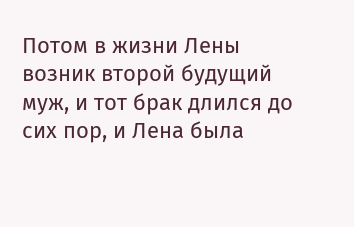Потом в жизни Лены возник второй будущий муж, и тот брак длился до сих пор, и Лена была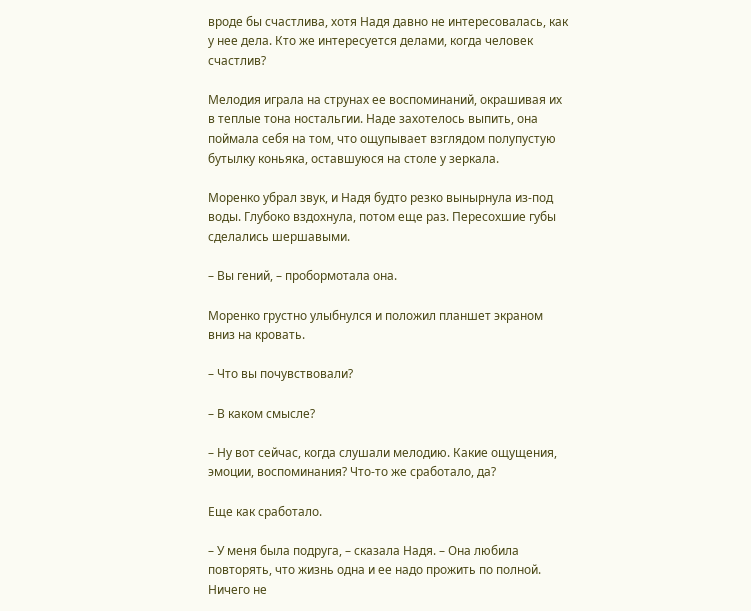вроде бы счастлива, хотя Надя давно не интересовалась, как у нее дела. Кто же интересуется делами, когда человек счастлив?

Мелодия играла на струнах ее воспоминаний, окрашивая их в теплые тона ностальгии. Наде захотелось выпить, она поймала себя на том, что ощупывает взглядом полупустую бутылку коньяка, оставшуюся на столе у зеркала.

Моренко убрал звук, и Надя будто резко вынырнула из-под воды. Глубоко вздохнула, потом еще раз. Пересохшие губы сделались шершавыми.

– Вы гений, – пробормотала она.

Моренко грустно улыбнулся и положил планшет экраном вниз на кровать.

– Что вы почувствовали?

– В каком смысле?

– Ну вот сейчас, когда слушали мелодию. Какие ощущения, эмоции, воспоминания? Что-то же сработало, да?

Еще как сработало.

– У меня была подруга, – сказала Надя. – Она любила повторять, что жизнь одна и ее надо прожить по полной. Ничего не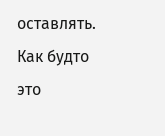оставлять. Как будто это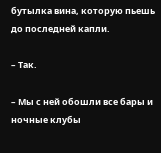бутылка вина, которую пьешь до последней капли.

– Так.

– Мы с ней обошли все бары и ночные клубы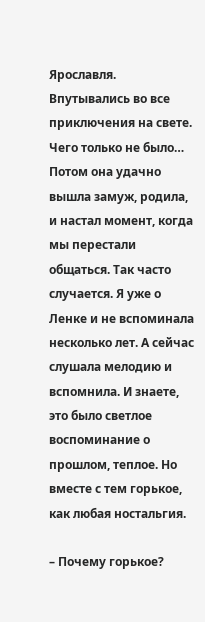Ярославля. Впутывались во все приключения на свете. Чего только не было… Потом она удачно вышла замуж, родила, и настал момент, когда мы перестали общаться. Так часто случается. Я уже о Ленке и не вспоминала несколько лет. А сейчас слушала мелодию и вспомнила. И знаете, это было светлое воспоминание о прошлом, теплое. Но вместе с тем горькое, как любая ностальгия.

– Почему горькое?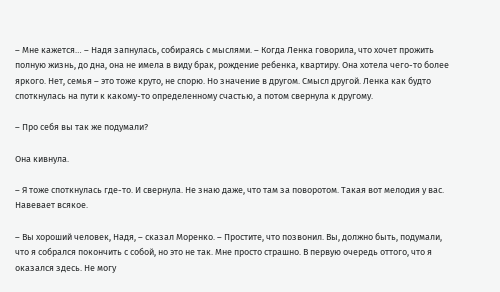– Мне кажется… – Надя запнулась, собираясь с мыслями. – Когда Ленка говорила, что хочет прожить полную жизнь, до дна, она не имела в виду брак, рождение ребенка, квартиру. Она хотела чего-то более яркого. Нет, семья – это тоже круто, не спорю. Но значение в другом. Смысл другой. Ленка как будто споткнулась на пути к какому-то определенному счастью, а потом свернула к другому.

– Про себя вы так же подумали?

Она кивнула.

– Я тоже споткнулась где-то. И свернула. Не знаю даже, что там за поворотом. Такая вот мелодия у вас. Навевает всякое.

– Вы хороший человек, Надя, – сказал Моренко. – Простите, что позвонил. Вы, должно быть, подумали, что я собрался покончить с собой, но это не так. Мне просто страшно. В первую очередь оттого, что я оказался здесь. Не могу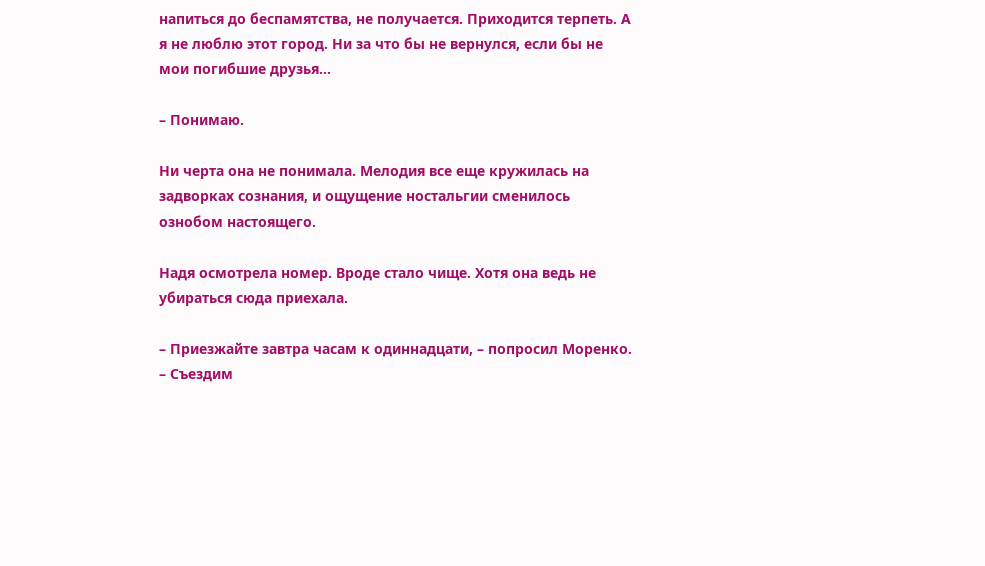напиться до беспамятства, не получается. Приходится терпеть. А я не люблю этот город. Ни за что бы не вернулся, если бы не мои погибшие друзья…

– Понимаю.

Ни черта она не понимала. Мелодия все еще кружилась на задворках сознания, и ощущение ностальгии сменилось ознобом настоящего.

Надя осмотрела номер. Вроде стало чище. Хотя она ведь не убираться сюда приехала.

– Приезжайте завтра часам к одиннадцати, – попросил Моренко. – Съездим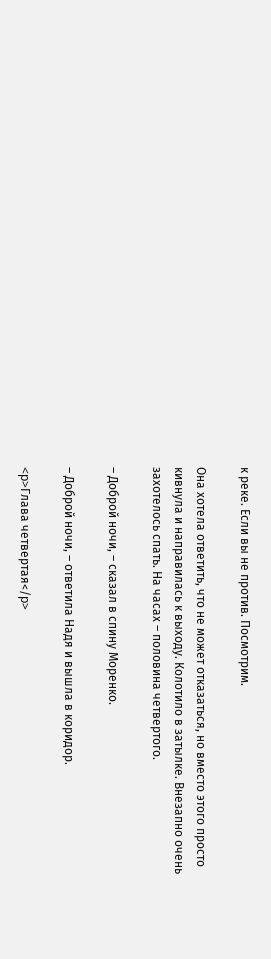к реке. Если вы не против. Посмотрим.

Она хотела ответить, что не может отказаться, но вместо этого просто кивнула и направилась к выходу. Колотило в затылке. Внезапно очень захотелось спать. На часах – половина четвертого.

– Доброй ночи, – сказал в спину Моренко.

– Доброй ночи, – ответила Надя и вышла в коридор.

<p>Глава четвертая</p>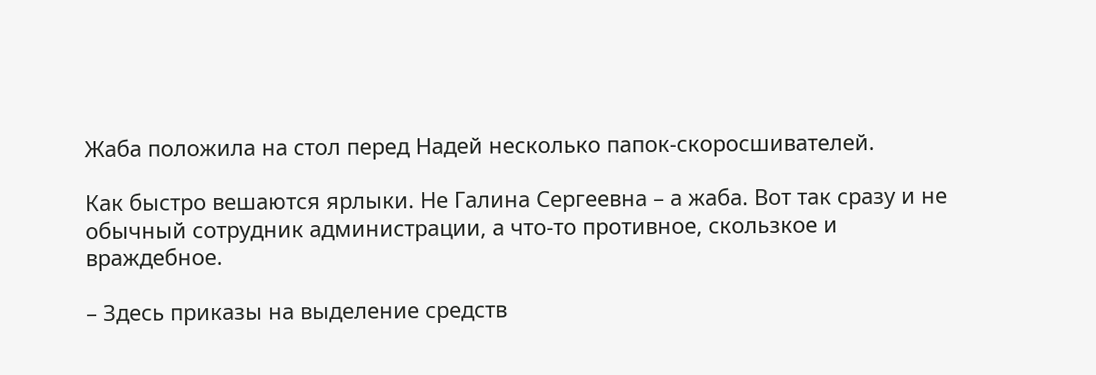Жаба положила на стол перед Надей несколько папок-скоросшивателей.

Как быстро вешаются ярлыки. Не Галина Сергеевна – а жаба. Вот так сразу и не обычный сотрудник администрации, а что-то противное, скользкое и враждебное.

– Здесь приказы на выделение средств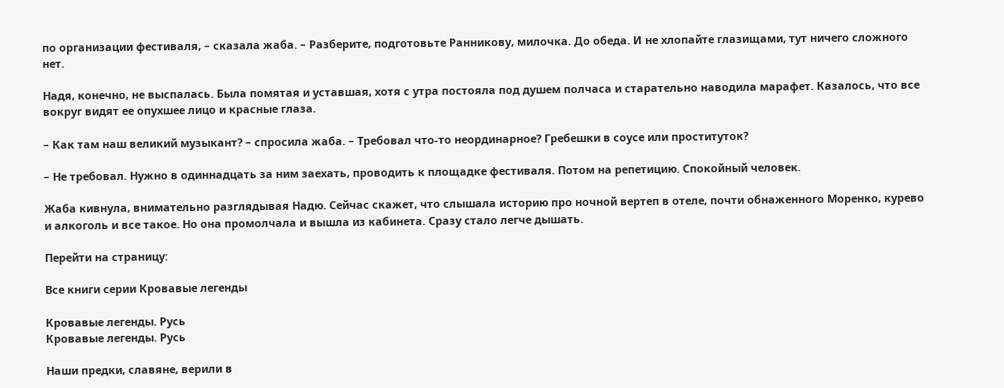по организации фестиваля, – сказала жаба. – Разберите, подготовьте Ранникову, милочка. До обеда. И не хлопайте глазищами, тут ничего сложного нет.

Надя, конечно, не выспалась. Была помятая и уставшая, хотя с утра постояла под душем полчаса и старательно наводила марафет. Казалось, что все вокруг видят ее опухшее лицо и красные глаза.

– Как там наш великий музыкант? – спросила жаба. – Требовал что-то неординарное? Гребешки в соусе или проституток?

– Не требовал. Нужно в одиннадцать за ним заехать, проводить к площадке фестиваля. Потом на репетицию. Спокойный человек.

Жаба кивнула, внимательно разглядывая Надю. Сейчас скажет, что слышала историю про ночной вертеп в отеле, почти обнаженного Моренко, курево и алкоголь и все такое. Но она промолчала и вышла из кабинета. Сразу стало легче дышать.

Перейти на страницу:

Все книги серии Кровавые легенды

Кровавые легенды. Русь
Кровавые легенды. Русь

Наши предки, славяне, верили в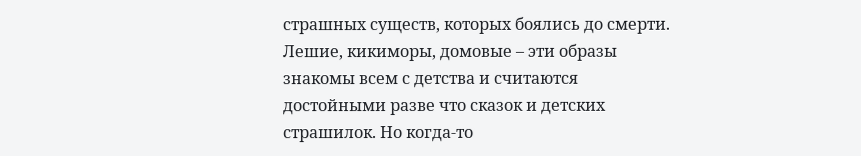страшных существ, которых боялись до смерти. Лешие, кикиморы, домовые – эти образы знакомы всем с детства и считаются достойными разве что сказок и детских страшилок. Но когда-то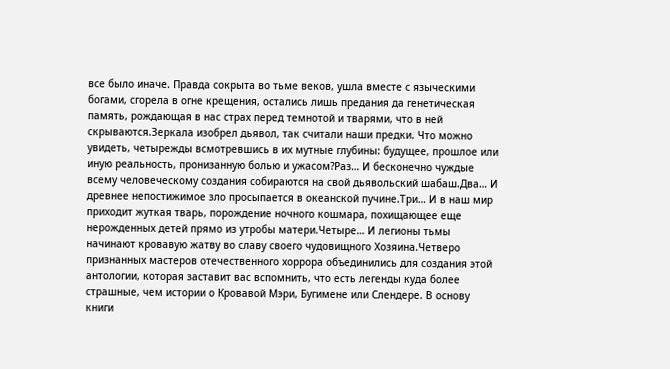все было иначе. Правда сокрыта во тьме веков, ушла вместе с языческими богами, сгорела в огне крещения, остались лишь предания да генетическая память, рождающая в нас страх перед темнотой и тварями, что в ней скрываются.Зеркала изобрел дьявол, так считали наши предки. Что можно увидеть, четырежды всмотревшись в их мутные глубины: будущее, прошлое или иную реальность, пронизанную болью и ужасом?Раз… И бесконечно чуждые всему человеческому создания собираются на свой дьявольский шабаш.Два… И древнее непостижимое зло просыпается в океанской пучине.Три… И в наш мир приходит жуткая тварь, порождение ночного кошмара, похищающее еще нерожденных детей прямо из утробы матери.Четыре… И легионы тьмы начинают кровавую жатву во славу своего чудовищного Хозяина.Четверо признанных мастеров отечественного хоррора объединились для создания этой антологии, которая заставит вас вспомнить, что есть легенды куда более страшные, чем истории о Кровавой Мэри, Бугимене или Слендере. В основу книги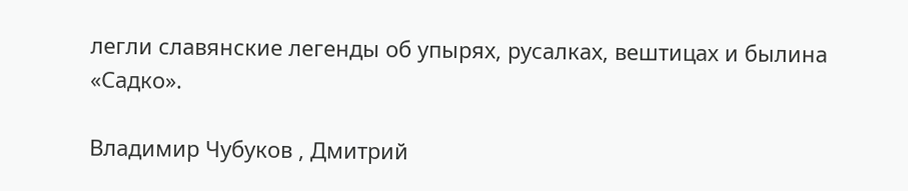легли славянские легенды об упырях, русалках, вештицах и былина «Садко».

Владимир Чубуков , Дмитрий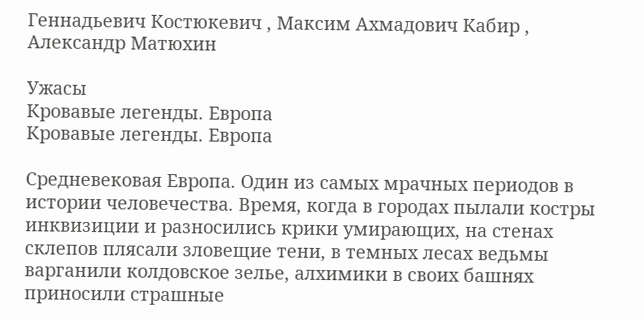Геннадьевич Костюкевич , Максим Ахмадович Кабир , Александр Матюхин

Ужасы
Кровавые легенды. Европа
Кровавые легенды. Европа

Средневековая Европа. Один из самых мрачных периодов в истории человечества. Время, когда в городах пылали костры инквизиции и разносились крики умирающих, на стенах склепов плясали зловещие тени, в темных лесах ведьмы варганили колдовское зелье, алхимики в своих башнях приносили страшные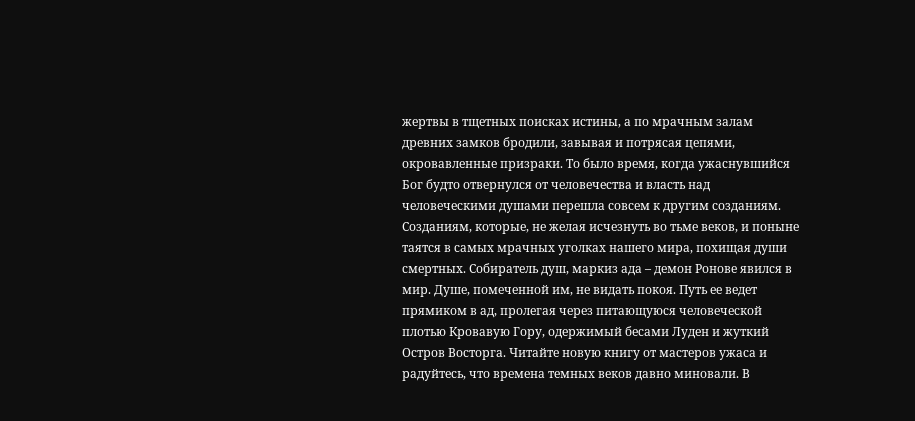жертвы в тщетных поисках истины, а по мрачным залам древних замков бродили, завывая и потрясая цепями, окровавленные призраки. То было время, когда ужаснувшийся Бог будто отвернулся от человечества и власть над человеческими душами перешла совсем к другим созданиям. Созданиям, которые, не желая исчезнуть во тьме веков, и поныне таятся в самых мрачных уголках нашего мира, похищая души смертных. Собиратель душ, маркиз ада – демон Ронове явился в мир. Душе, помеченной им, не видать покоя. Путь ее ведет прямиком в ад, пролегая через питающуюся человеческой плотью Кровавую Гору, одержимый бесами Луден и жуткий Остров Восторга. Читайте новую книгу от мастеров ужаса и радуйтесь, что времена темных веков давно миновали. В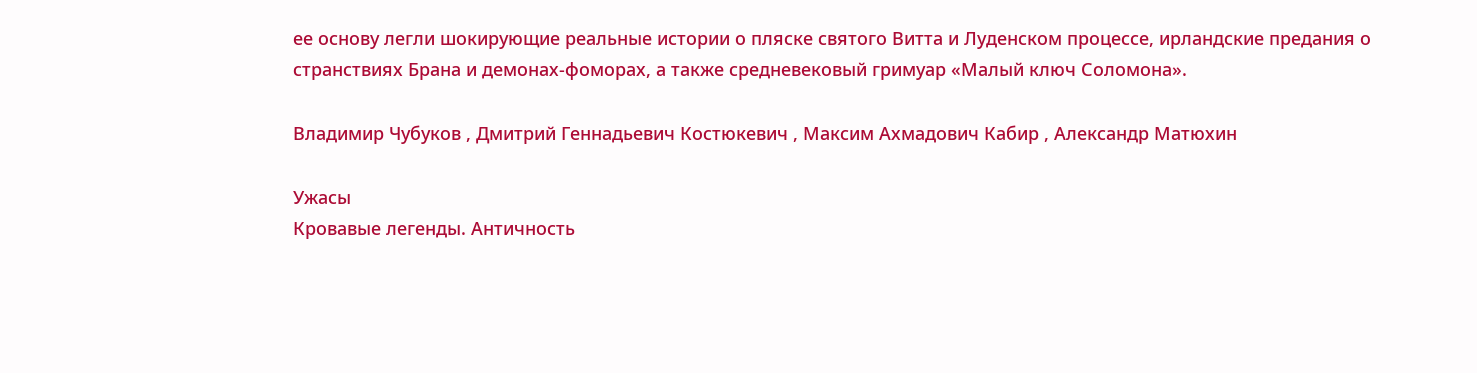ее основу легли шокирующие реальные истории о пляске святого Витта и Луденском процессе, ирландские предания о странствиях Брана и демонах-фоморах, а также средневековый гримуар «Малый ключ Соломона».

Владимир Чубуков , Дмитрий Геннадьевич Костюкевич , Максим Ахмадович Кабир , Александр Матюхин

Ужасы
Кровавые легенды. Античность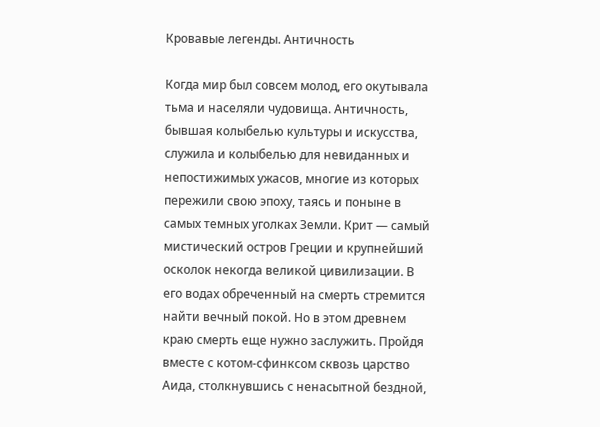Кровавые легенды. Античность

Когда мир был совсем молод, его окутывала тьма и населяли чудовища. Античность, бывшая колыбелью культуры и искусства, служила и колыбелью для невиданных и непостижимых ужасов, многие из которых пережили свою эпоху, таясь и поныне в самых темных уголках Земли. Крит — самый мистический остров Греции и крупнейший осколок некогда великой цивилизации. В его водах обреченный на смерть стремится найти вечный покой. Но в этом древнем краю смерть еще нужно заслужить. Пройдя вместе с котом-сфинксом сквозь царство Аида, столкнувшись с ненасытной бездной,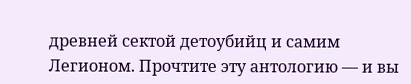древней сектой детоубийц и самим Легионом. Прочтите эту антологию — и вы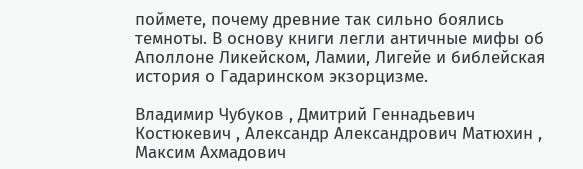поймете, почему древние так сильно боялись темноты. В основу книги легли античные мифы об Аполлоне Ликейском, Ламии, Лигейе и библейская история о Гадаринском экзорцизме.

Владимир Чубуков , Дмитрий Геннадьевич Костюкевич , Александр Александрович Матюхин , Максим Ахмадович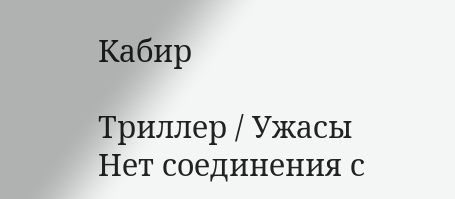Кабир

Триллер / Ужасы
Нет соединения с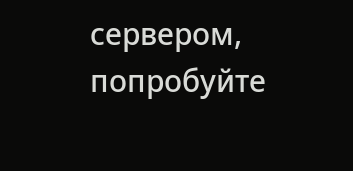сервером, попробуйте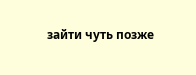зайти чуть позже